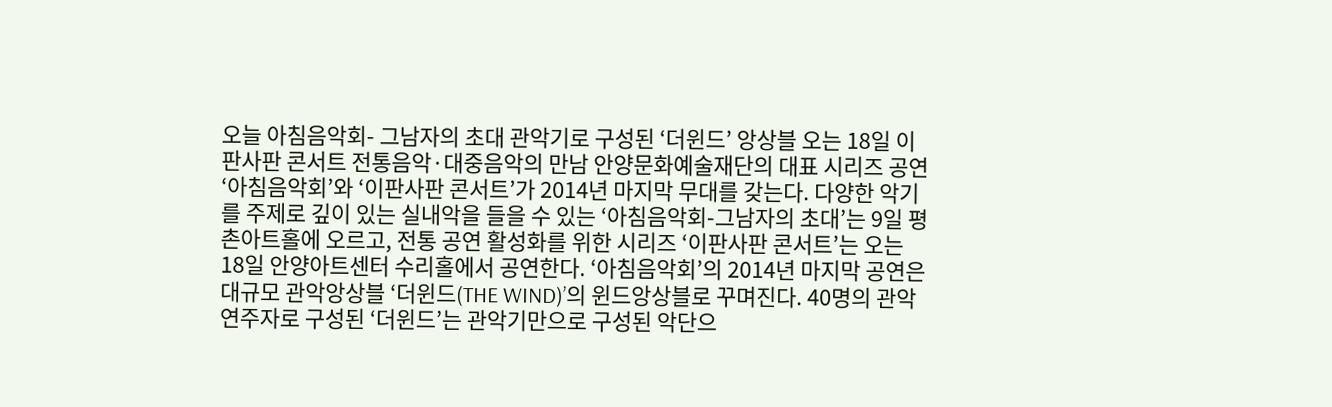오늘 아침음악회- 그남자의 초대 관악기로 구성된 ‘더윈드’ 앙상블 오는 18일 이판사판 콘서트 전통음악·대중음악의 만남 안양문화예술재단의 대표 시리즈 공연 ‘아침음악회’와 ‘이판사판 콘서트’가 2014년 마지막 무대를 갖는다. 다양한 악기를 주제로 깊이 있는 실내악을 들을 수 있는 ‘아침음악회-그남자의 초대’는 9일 평촌아트홀에 오르고, 전통 공연 활성화를 위한 시리즈 ‘이판사판 콘서트’는 오는 18일 안양아트센터 수리홀에서 공연한다. ‘아침음악회’의 2014년 마지막 공연은 대규모 관악앙상블 ‘더윈드(THE WIND)’의 윈드앙상블로 꾸며진다. 40명의 관악연주자로 구성된 ‘더윈드’는 관악기만으로 구성된 악단으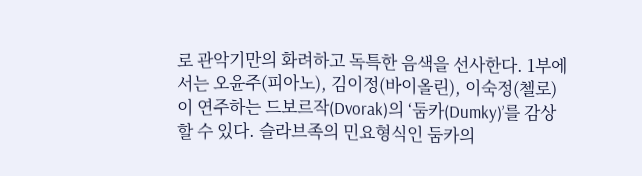로 관악기만의 화려하고 독특한 음색을 선사한다. 1부에서는 오윤주(피아노), 김이정(바이올린), 이숙정(첼로)이 연주하는 드보르작(Dvorak)의 ‘둠카(Dumky)’를 감상할 수 있다. 슬라브족의 민요형식인 둠카의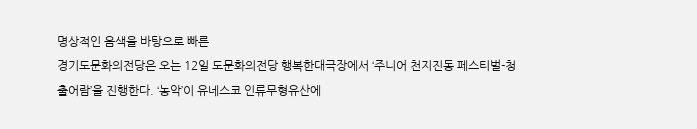명상적인 음색을 바탕으로 빠른
경기도문화의전당은 오는 12일 도문화의전당 행복한대극장에서 ‘주니어 천지진동 페스티벌-청출어람’을 진행한다. ‘농악’이 유네스코 인류무형유산에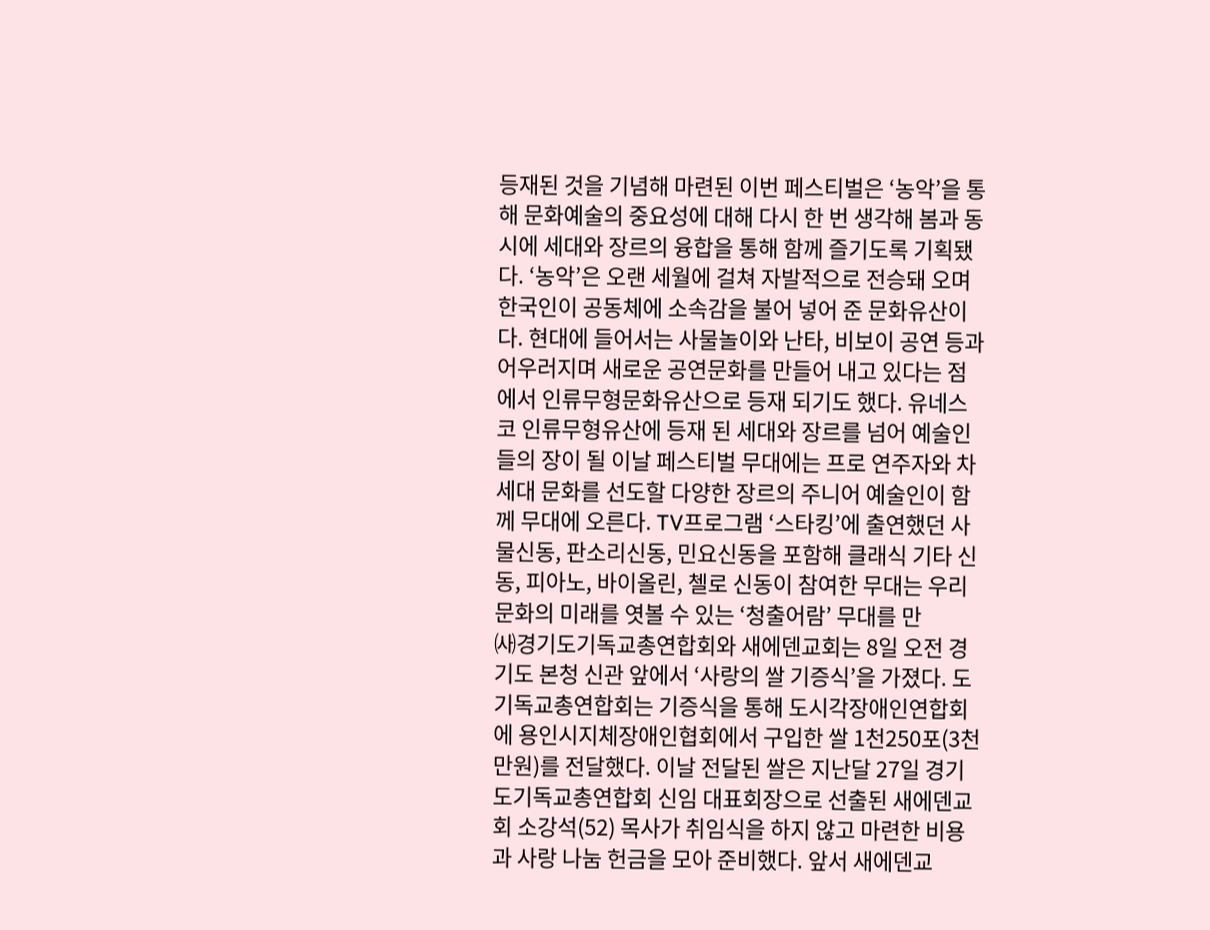등재된 것을 기념해 마련된 이번 페스티벌은 ‘농악’을 통해 문화예술의 중요성에 대해 다시 한 번 생각해 봄과 동시에 세대와 장르의 융합을 통해 함께 즐기도록 기획됐다. ‘농악’은 오랜 세월에 걸쳐 자발적으로 전승돼 오며 한국인이 공동체에 소속감을 불어 넣어 준 문화유산이다. 현대에 들어서는 사물놀이와 난타, 비보이 공연 등과 어우러지며 새로운 공연문화를 만들어 내고 있다는 점에서 인류무형문화유산으로 등재 되기도 했다. 유네스코 인류무형유산에 등재 된 세대와 장르를 넘어 예술인들의 장이 될 이날 페스티벌 무대에는 프로 연주자와 차세대 문화를 선도할 다양한 장르의 주니어 예술인이 함께 무대에 오른다. TV프로그램 ‘스타킹’에 출연했던 사물신동, 판소리신동, 민요신동을 포함해 클래식 기타 신동, 피아노, 바이올린, 첼로 신동이 참여한 무대는 우리 문화의 미래를 엿볼 수 있는 ‘청출어람’ 무대를 만
㈔경기도기독교총연합회와 새에덴교회는 8일 오전 경기도 본청 신관 앞에서 ‘사랑의 쌀 기증식’을 가졌다. 도기독교총연합회는 기증식을 통해 도시각장애인연합회에 용인시지체장애인협회에서 구입한 쌀 1천250포(3천만원)를 전달했다. 이날 전달된 쌀은 지난달 27일 경기도기독교총연합회 신임 대표회장으로 선출된 새에덴교회 소강석(52) 목사가 취임식을 하지 않고 마련한 비용과 사랑 나눔 헌금을 모아 준비했다. 앞서 새에덴교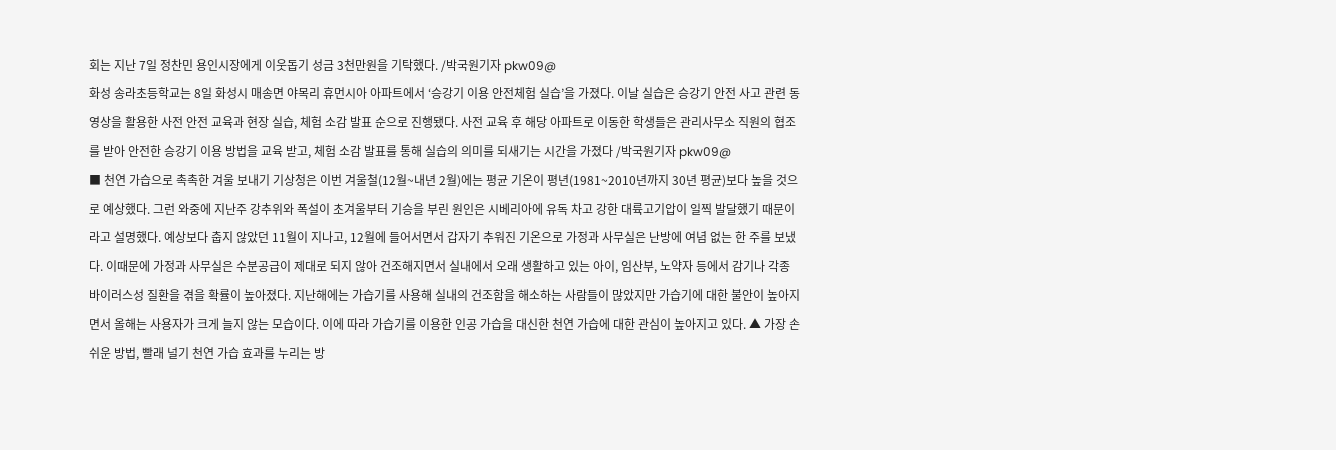회는 지난 7일 정찬민 용인시장에게 이웃돕기 성금 3천만원을 기탁했다. /박국원기자 pkw09@
화성 송라초등학교는 8일 화성시 매송면 야목리 휴먼시아 아파트에서 ‘승강기 이용 안전체험 실습’을 가졌다. 이날 실습은 승강기 안전 사고 관련 동영상을 활용한 사전 안전 교육과 현장 실습, 체험 소감 발표 순으로 진행됐다. 사전 교육 후 해당 아파트로 이동한 학생들은 관리사무소 직원의 협조를 받아 안전한 승강기 이용 방법을 교육 받고, 체험 소감 발표를 통해 실습의 의미를 되새기는 시간을 가졌다 /박국원기자 pkw09@
■ 천연 가습으로 촉촉한 겨울 보내기 기상청은 이번 겨울철(12월~내년 2월)에는 평균 기온이 평년(1981~2010년까지 30년 평균)보다 높을 것으로 예상했다. 그런 와중에 지난주 강추위와 폭설이 초겨울부터 기승을 부린 원인은 시베리아에 유독 차고 강한 대륙고기압이 일찍 발달했기 때문이라고 설명했다. 예상보다 춥지 않았던 11월이 지나고, 12월에 들어서면서 갑자기 추워진 기온으로 가정과 사무실은 난방에 여념 없는 한 주를 보냈다. 이때문에 가정과 사무실은 수분공급이 제대로 되지 않아 건조해지면서 실내에서 오래 생활하고 있는 아이, 임산부, 노약자 등에서 감기나 각종 바이러스성 질환을 겪을 확률이 높아졌다. 지난해에는 가습기를 사용해 실내의 건조함을 해소하는 사람들이 많았지만 가습기에 대한 불안이 높아지면서 올해는 사용자가 크게 늘지 않는 모습이다. 이에 따라 가습기를 이용한 인공 가습을 대신한 천연 가습에 대한 관심이 높아지고 있다. ▲ 가장 손쉬운 방법, 빨래 널기 천연 가습 효과를 누리는 방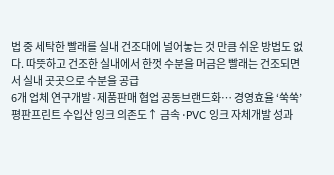법 중 세탁한 빨래를 실내 건조대에 널어놓는 것 만큼 쉬운 방법도 없다. 따뜻하고 건조한 실내에서 한껏 수분을 머금은 빨래는 건조되면서 실내 곳곳으로 수분을 공급
6개 업체 연구개발·제품판매 협업 공동브랜드화… 경영효율 ‘쑥쑥’ 평판프린트 수입산 잉크 의존도↑ 금속 ·PVC 잉크 자체개발 성과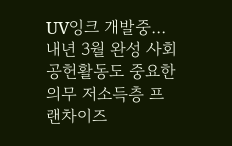UV잉크 개발중… 내년 3월 완성 사회공헌활동도 중요한 의무 저소득층 프랜차이즈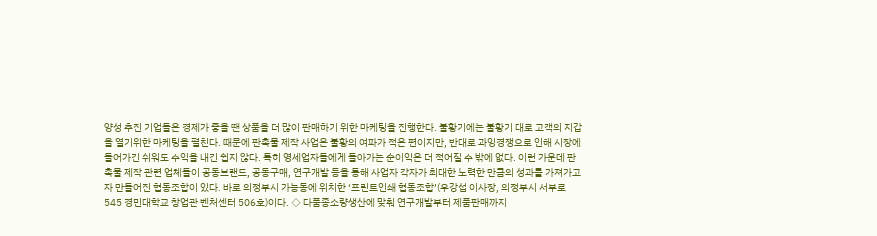양성 추진 기업들은 경제가 좋을 땐 상품을 더 많이 판매하기 위한 마케팅을 진행한다. 불황기에는 불황기 대로 고객의 지갑을 열기위한 마케팅을 펼친다. 때문에 판촉물 제작 사업은 불황의 여파가 적은 편이지만, 반대로 과잉경쟁으로 인해 시장에 들어가긴 쉬워도 수익을 내긴 쉽지 않다. 특히 영세업자들에게 돌아가는 순이익은 더 적어질 수 밖에 없다. 이런 가운데 판촉물 제작 관련 업체들이 공동브랜드, 공동구매, 연구개발 등을 통해 사업자 각자가 최대한 노력한 만큼의 성과를 가져가고자 만들어진 협동조합이 있다. 바로 의정부시 가능동에 위치한 ‘프린트인쇄 협동조합’(우강섭 이사장, 의정부시 서부로 545 경민대학교 창업관 벤처센터 506호)이다. ◇ 다품종소량생산에 맞춰 연구개발부터 제품판매까지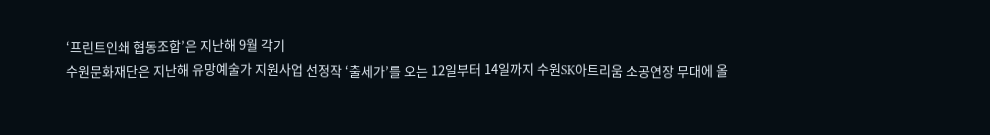‘프린트인쇄 협동조합’은 지난해 9월 각기
수원문화재단은 지난해 유망예술가 지원사업 선정작 ‘출세가’를 오는 12일부터 14일까지 수원SK아트리움 소공연장 무대에 올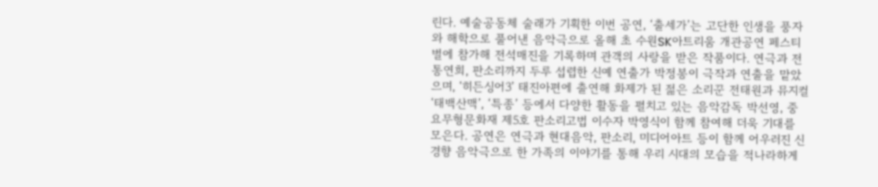린다. 예술공동체 술래가 기획한 이번 공연, ‘출세가’는 고단한 인생을 풍자와 해학으로 풀어낸 음악극으로 올해 초 수원SK아트리움 개관공연 페스티벌에 참가해 전석매진을 기록하며 관객의 사랑을 받은 작품이다. 연극과 전통연희, 판소리까지 두루 섭렵한 신예 연출가 박정봉이 극작과 연출을 맡았으며, ‘히든싱어3’ 태진아편에 출연해 화제가 된 젊은 소리꾼 전태원과 뮤지컬 ‘태백산맥’, ‘특종’ 등에서 다양한 활동을 펼치고 있는 음악감독 박선영, 중요무형문화재 제5호 판소리고법 이수자 박영식이 함께 참여해 더욱 기대를 모은다. 공연은 연극과 현대음악, 판소리, 미디어아트 등이 함께 어우러진 신경향 음악극으로 한 가족의 이야기를 통해 우리 시대의 모습을 적나라하게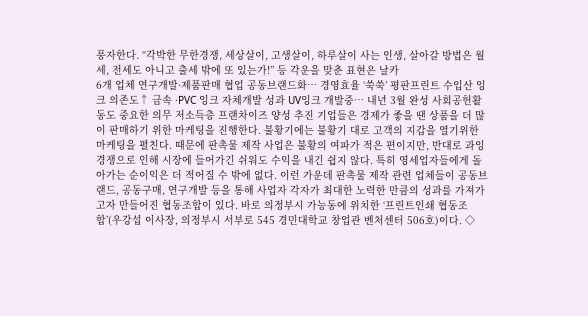풍자한다. “각박한 무한경쟁, 세상살이, 고생살이, 하루살이 사는 인생, 살아갈 방법은 월세, 전세도 아니고 출세 밖에 또 있는가!” 등 각운을 맞춘 표현은 날카
6개 업체 연구개발·제품판매 협업 공동브랜드화… 경영효율 ‘쑥쑥’ 평판프린트 수입산 잉크 의존도↑ 금속 ·PVC 잉크 자체개발 성과 UV잉크 개발중… 내년 3월 완성 사회공헌활동도 중요한 의무 저소득층 프랜차이즈 양성 추진 기업들은 경제가 좋을 땐 상품을 더 많이 판매하기 위한 마케팅을 진행한다. 불황기에는 불황기 대로 고객의 지갑을 열기위한 마케팅을 펼친다. 때문에 판촉물 제작 사업은 불황의 여파가 적은 편이지만, 반대로 과잉경쟁으로 인해 시장에 들어가긴 쉬워도 수익을 내긴 쉽지 않다. 특히 영세업자들에게 돌아가는 순이익은 더 적어질 수 밖에 없다. 이런 가운데 판촉물 제작 관련 업체들이 공동브랜드, 공동구매, 연구개발 등을 통해 사업자 각자가 최대한 노력한 만큼의 성과를 가져가고자 만들어진 협동조합이 있다. 바로 의정부시 가능동에 위치한 ‘프린트인쇄 협동조합’(우강섭 이사장, 의정부시 서부로 545 경민대학교 창업관 벤처센터 506호)이다. ◇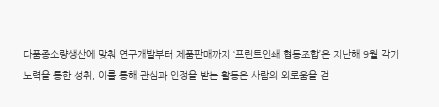다품종소량생산에 맞춰 연구개발부터 제품판매까지 ‘프린트인쇄 협동조합’은 지난해 9월 각기
노력을 통한 성취, 이를 통해 관심과 인정을 받는 활동은 사람의 외로움을 걷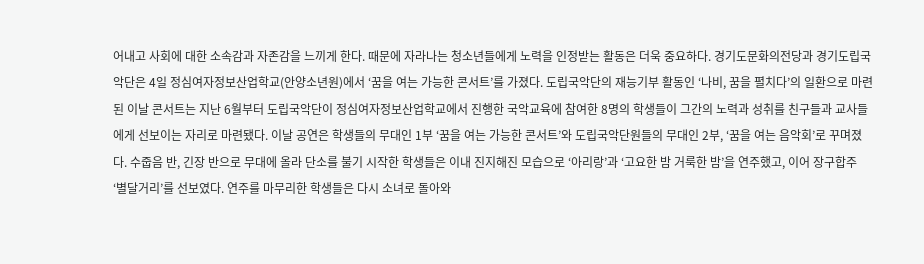어내고 사회에 대한 소속감과 자존감을 느끼게 한다. 때문에 자라나는 청소년들에게 노력을 인정받는 활동은 더욱 중요하다. 경기도문화의전당과 경기도립국악단은 4일 정심여자정보산업학교(안양소년원)에서 ‘꿈을 여는 가능한 콘서트’를 가졌다. 도립국악단의 재능기부 활동인 ‘나비, 꿈을 펼치다’의 일환으로 마련된 이날 콘서트는 지난 6월부터 도립국악단이 정심여자정보산업학교에서 진행한 국악교육에 참여한 8명의 학생들이 그간의 노력과 성취를 친구들과 교사들에게 선보이는 자리로 마련됐다. 이날 공연은 학생들의 무대인 1부 ‘꿈을 여는 가능한 콘서트’와 도립국악단원들의 무대인 2부, ‘꿈을 여는 음악회’로 꾸며졌다. 수줍음 반, 긴장 반으로 무대에 올라 단소를 불기 시작한 학생들은 이내 진지해진 모습으로 ‘아리랑’과 ‘고요한 밤 거룩한 밤’을 연주했고, 이어 장구합주 ‘별달거리’를 선보였다. 연주를 마무리한 학생들은 다시 소녀로 돌아와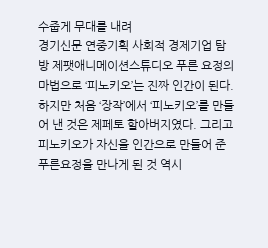수줍게 무대를 내려
경기신문 연중기획 사회적 경제기업 탐방 제팻애니메이션스튜디오 푸른 요정의 마법으로 ‘피노키오’는 진짜 인간이 된다. 하지만 처음 ‘장작’에서 ‘피노키오’를 만들어 낸 것은 제페토 할아버지였다. 그리고 피노키오가 자신을 인간으로 만들어 준 푸른요정을 만나게 된 것 역시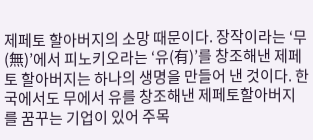제페토 할아버지의 소망 때문이다. 장작이라는 ‘무(無)’에서 피노키오라는 ‘유(有)’를 창조해낸 제페토 할아버지는 하나의 생명을 만들어 낸 것이다. 한국에서도 무에서 유를 창조해낸 제페토할아버지를 꿈꾸는 기업이 있어 주목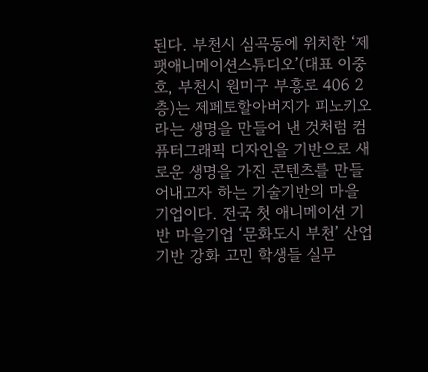된다. 부천시 심곡동에 위치한 ‘제팻애니메이션스튜디오’(대표 이중호, 부천시 원미구 부흥로 406 2층)는 제페토할아버지가 피노키오라는 생명을 만들어 낸 것처럼 컴퓨터그래픽 디자인을 기반으로 새로운 생명을 가진 콘텐츠를 만들어내고자 하는 기술기반의 마을기업이다. 전국 첫 애니메이션 기반 마을기업 ‘문화도시 부천’ 산업기반 강화 고민 학생들 실무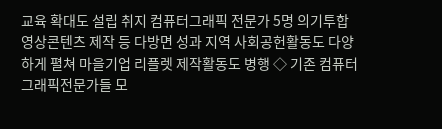교육 확대도 설립 취지 컴퓨터그래픽 전문가 5명 의기투합 영상콘텐츠 제작 등 다방면 성과 지역 사회공헌활동도 다양하게 펼쳐 마을기업 리플렛 제작활동도 병행 ◇ 기존 컴퓨터그래픽전문가들 모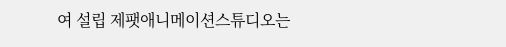여 설립 제팻애니메이션스튜디오는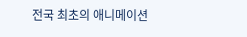전국 최초의 애니메이션